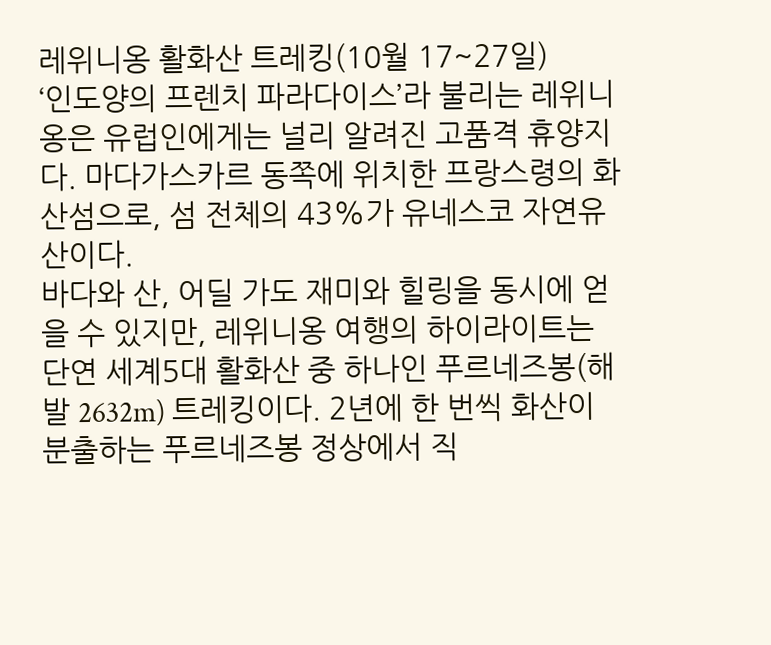레위니옹 활화산 트레킹(10월 17~27일)
‘인도양의 프렌치 파라다이스’라 불리는 레위니옹은 유럽인에게는 널리 알려진 고품격 휴양지다. 마다가스카르 동쪽에 위치한 프랑스령의 화산섬으로, 섬 전체의 43%가 유네스코 자연유산이다.
바다와 산, 어딜 가도 재미와 힐링을 동시에 얻을 수 있지만, 레위니옹 여행의 하이라이트는 단연 세계5대 활화산 중 하나인 푸르네즈봉(해발 2632m) 트레킹이다. 2년에 한 번씩 화산이 분출하는 푸르네즈봉 정상에서 직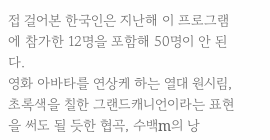접 걸어본 한국인은 지난해 이 프로그램에 참가한 12명을 포함해 50명이 안 된다.
영화 아바타를 연상케 하는 열대 원시림, 초록색을 칠한 그랜드캐니언이라는 표현을 써도 될 듯한 협곡, 수백m의 낭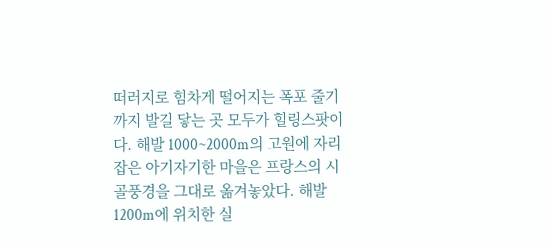떠러지로 힘차게 떨어지는 폭포 줄기까지 발길 닿는 곳 모두가 힐링스팟이다. 해발 1000~2000m의 고원에 자리잡은 아기자기한 마을은 프랑스의 시골풍경을 그대로 옮겨놓았다. 해발 1200m에 위치한 실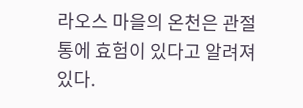라오스 마을의 온천은 관절통에 효험이 있다고 알려져 있다.